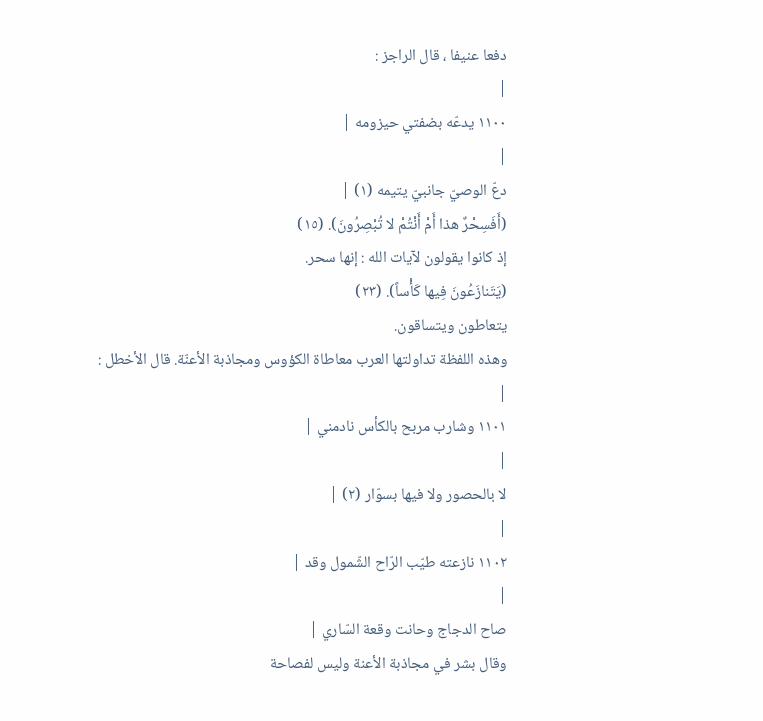دفعا عنيفا ، قال الراجز :
|
١١٠٠ يدعّه بضفتي حيزومه |
|
دعّ الوصيّ جانبيّ يتيمه (١) |
(أَفَسِحْرٌ هذا أَمْ أَنْتُمْ لا تُبْصِرُونَ). (١٥)
إذ كانوا يقولون لآيات الله : إنها سحر.
(يَتَنازَعُونَ فِيها كَأْساً). (٢٣)
يتعاطون ويتساقون.
وهذه اللفظة تداولتها العرب معاطاة الكؤوس ومجاذبة الأعنّة. قال الأخطل :
|
١١٠١ وشارب مربح بالكأس نادمني |
|
لا بالحصور ولا فيها بسوّار (٢) |
|
١١٠٢ نازعته طيّب الرّاح الشّمول وقد |
|
صاح الدجاج وحانت وقعة السّاري |
وقال بشر في مجاذبة الأعنة وليس لفصاحة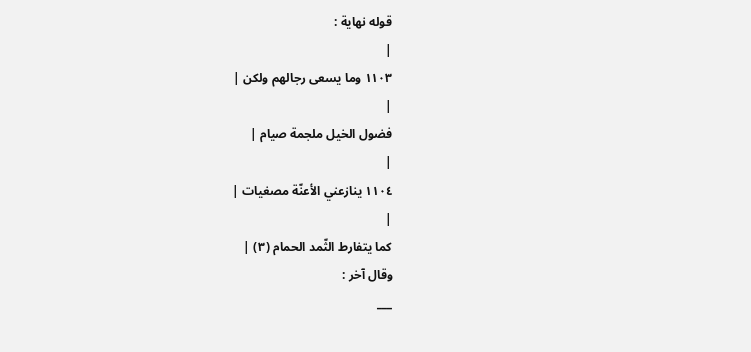قوله نهاية :
|
١١٠٣ وما يسعى رجالهم ولكن |
|
فضول الخيل ملجمة صيام |
|
١١٠٤ ينازعني الأعنّة مصغيات |
|
كما يتفارط الثّمد الحمام (٣) |
وقال آخر :
___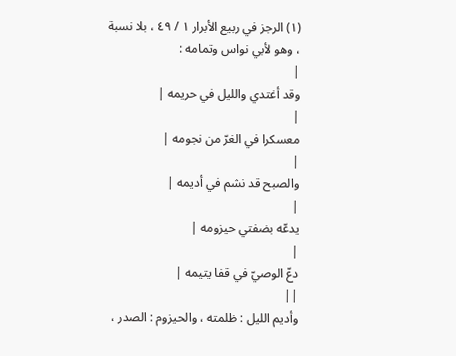(١) الرجز في ربيع الأبرار ١ / ٤٩ ، بلا نسبة ، وهو لأبي نواس وتمامه :
|
وقد أغتدي والليل في حريمه |
|
معسكرا في الغرّ من نجومه |
|
والصبح قد نشم في أديمه |
|
يدعّه بضفتي حيزومه |
|
دعّ الوصيّ في قفا يتيمه |
||
وأديم الليل : ظلمته ، والحيزوم : الصدر ،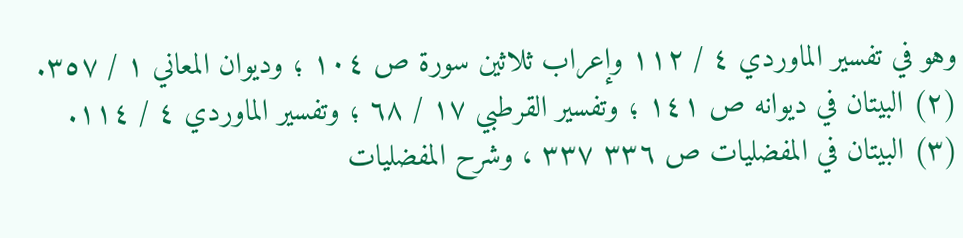وهو في تفسير الماوردي ٤ / ١١٢ وإعراب ثلاثين سورة ص ١٠٤ ؛ وديوان المعاني ١ / ٣٥٧.
(٢) البيتان في ديوانه ص ١٤١ ؛ وتفسير القرطبي ١٧ / ٦٨ ؛ وتفسير الماوردي ٤ / ١١٤.
(٣) البيتان في المفضليات ص ٣٣٦ ٣٣٧ ، وشرح المفضليات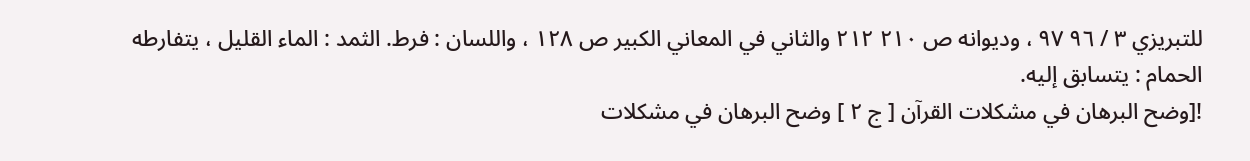للتبريزي ٣ / ٩٦ ٩٧ ، وديوانه ص ٢١٠ ٢١٢ والثاني في المعاني الكبير ص ١٢٨ ، واللسان : فرط. الثمد : الماء القليل ، يتفارطه الحمام : يتسابق إليه.
![وضح البرهان في مشكلات القرآن [ ج ٢ ] وضح البرهان في مشكلات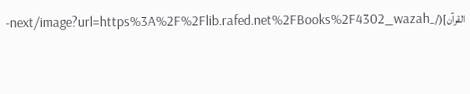القرآن](/_next/image?url=https%3A%2F%2Flib.rafed.net%2FBooks%2F4302_wazah-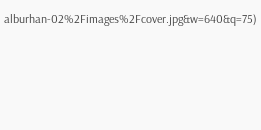alburhan-02%2Fimages%2Fcover.jpg&w=640&q=75)